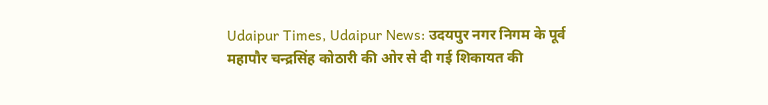Udaipur Times, Udaipur News: उदयपुर नगर निगम के पूर्व महापौर चन्द्रसिंह कोठारी की ओर से दी गई शिकायत की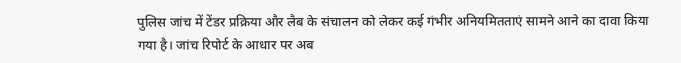पुलिस जांच में टेंडर प्रक्रिया और लैब के संचालन को लेकर कई गंभीर अनियमितताएं सामने आने का दावा किया गया है। जांच रिपोर्ट के आधार पर अब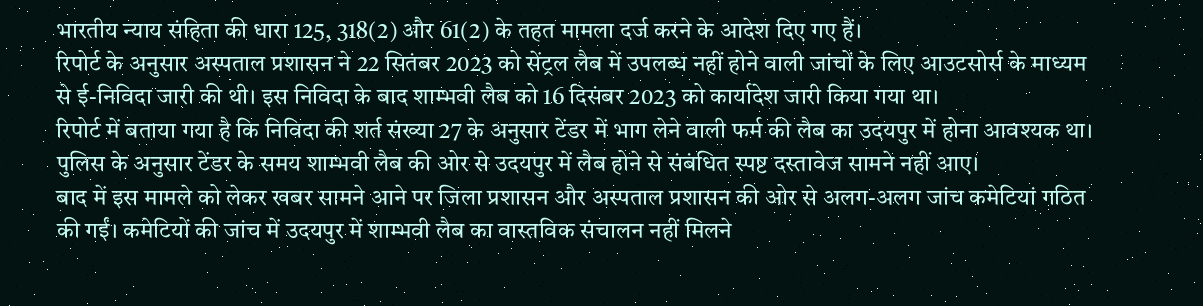भारतीय न्याय संहिता की धारा 125, 318(2) और 61(2) के तहत मामला दर्ज करने के आदेश दिए गए हैं।
रिपोर्ट के अनुसार अस्पताल प्रशासन ने 22 सितंबर 2023 को सेंट्रल लैब में उपलब्ध नहीं होने वाली जांचों के लिए आउटसोर्स के माध्यम से ई-निविदा जारी की थी। इस निविदा के बाद शाम्भवी लैब को 16 दिसंबर 2023 को कार्यादेश जारी किया गया था।
रिपोर्ट में बताया गया है कि निविदा की शर्त संख्या 27 के अनुसार टेंडर में भाग लेने वाली फर्म की लैब का उदयपुर में होना आवश्यक था। पुलिस के अनुसार टेंडर के समय शाम्भवी लैब की ओर से उदयपुर में लैब होने से संबंधित स्पष्ट दस्तावेज सामने नहीं आए।
बाद में इस मामले को लेकर खबर सामने आने पर जिला प्रशासन और अस्पताल प्रशासन की ओर से अलग-अलग जांच कमेटियां गठित की गईं। कमेटियों की जांच में उदयपुर में शाम्भवी लैब का वास्तविक संचालन नहीं मिलने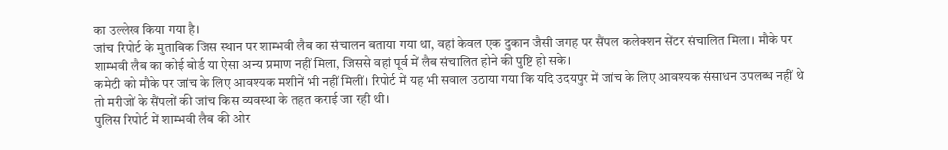का उल्लेख किया गया है।
जांच रिपोर्ट के मुताबिक जिस स्थान पर शाम्भवी लैब का संचालन बताया गया था, वहां केवल एक दुकान जैसी जगह पर सैंपल कलेक्शन सेंटर संचालित मिला। मौके पर शाम्भवी लैब का कोई बोर्ड या ऐसा अन्य प्रमाण नहीं मिला, जिससे वहां पूर्व में लैब संचालित होने की पुष्टि हो सके।
कमेटी को मौके पर जांच के लिए आवश्यक मशीनें भी नहीं मिलीं। रिपोर्ट में यह भी सवाल उठाया गया कि यदि उदयपुर में जांच के लिए आवश्यक संसाधन उपलब्ध नहीं थे तो मरीजों के सैंपलों की जांच किस व्यवस्था के तहत कराई जा रही थी।
पुलिस रिपोर्ट में शाम्भवी लैब की ओर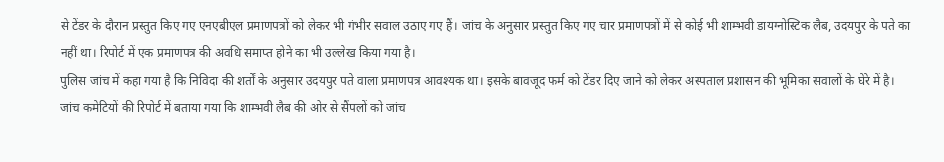से टेंडर के दौरान प्रस्तुत किए गए एनएबीएल प्रमाणपत्रों को लेकर भी गंभीर सवाल उठाए गए हैं। जांच के अनुसार प्रस्तुत किए गए चार प्रमाणपत्रों में से कोई भी शाम्भवी डायग्नोस्टिक लैब, उदयपुर के पते का नहीं था। रिपोर्ट में एक प्रमाणपत्र की अवधि समाप्त होने का भी उल्लेख किया गया है।
पुलिस जांच में कहा गया है कि निविदा की शर्तों के अनुसार उदयपुर पते वाला प्रमाणपत्र आवश्यक था। इसके बावजूद फर्म को टेंडर दिए जाने को लेकर अस्पताल प्रशासन की भूमिका सवालों के घेरे में है।
जांच कमेटियों की रिपोर्ट में बताया गया कि शाम्भवी लैब की ओर से सैंपलों को जांच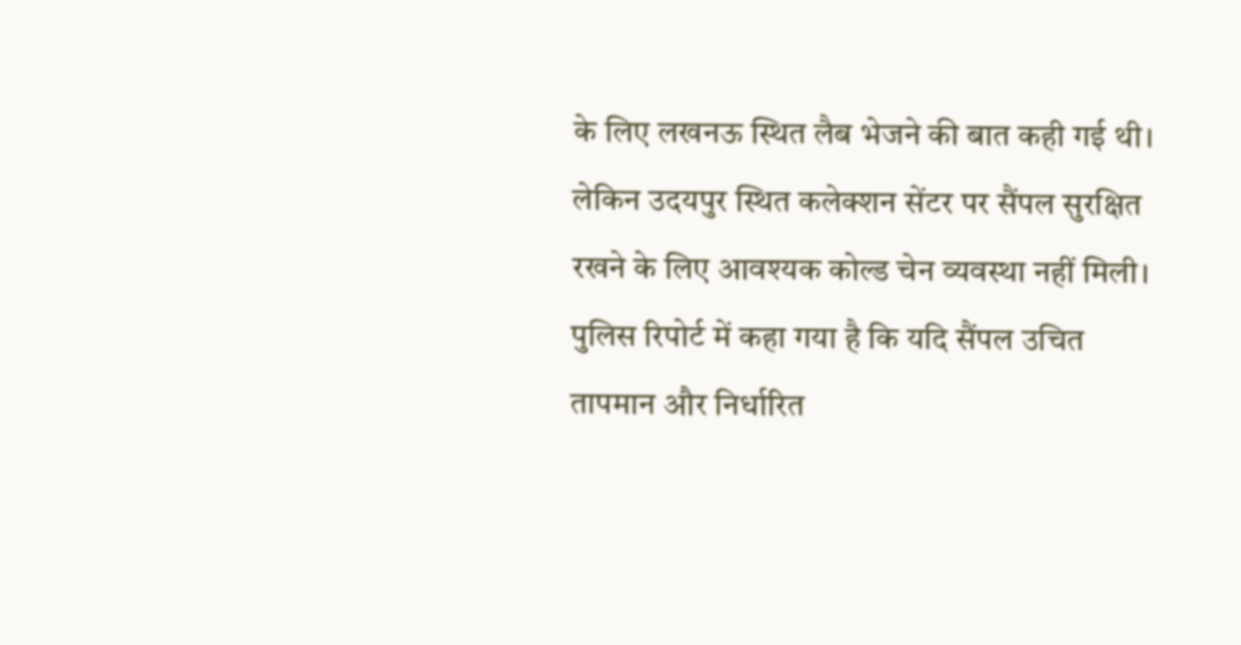के लिए लखनऊ स्थित लैब भेजने की बात कही गई थी। लेकिन उदयपुर स्थित कलेक्शन सेंटर पर सैंपल सुरक्षित रखने के लिए आवश्यक कोल्ड चेन व्यवस्था नहीं मिली।
पुलिस रिपोर्ट में कहा गया है कि यदि सैंपल उचित तापमान और निर्धारित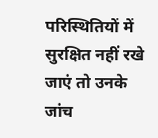परिस्थितियों में सुरक्षित नहीं रखे जाएं तो उनके जांच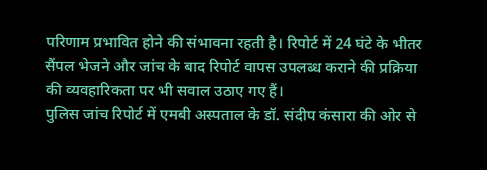परिणाम प्रभावित होने की संभावना रहती है। रिपोर्ट में 24 घंटे के भीतर सैंपल भेजने और जांच के बाद रिपोर्ट वापस उपलब्ध कराने की प्रक्रिया की व्यवहारिकता पर भी सवाल उठाए गए हैं।
पुलिस जांच रिपोर्ट में एमबी अस्पताल के डॉ. संदीप कंसारा की ओर से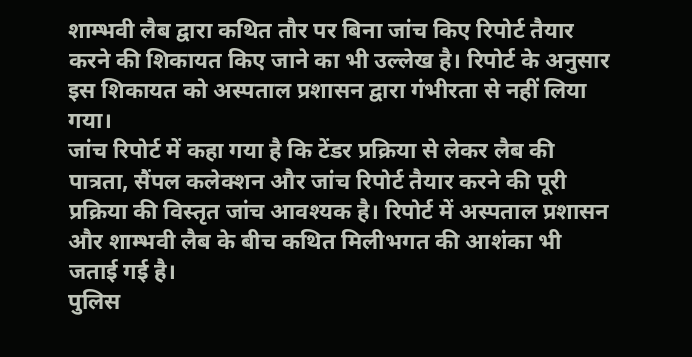शाम्भवी लैब द्वारा कथित तौर पर बिना जांच किए रिपोर्ट तैयार करने की शिकायत किए जाने का भी उल्लेख है। रिपोर्ट के अनुसार इस शिकायत को अस्पताल प्रशासन द्वारा गंभीरता से नहीं लिया गया।
जांच रिपोर्ट में कहा गया है कि टेंडर प्रक्रिया से लेकर लैब की पात्रता, सैंपल कलेक्शन और जांच रिपोर्ट तैयार करने की पूरी प्रक्रिया की विस्तृत जांच आवश्यक है। रिपोर्ट में अस्पताल प्रशासन और शाम्भवी लैब के बीच कथित मिलीभगत की आशंका भी जताई गई है।
पुलिस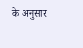के अनुसार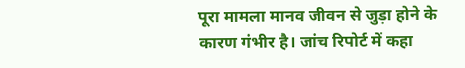पूरा मामला मानव जीवन से जुड़ा होने के कारण गंभीर है। जांच रिपोर्ट में कहा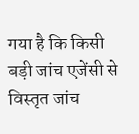गया है कि किसी बड़ी जांच एजेंसी से विस्तृत जांच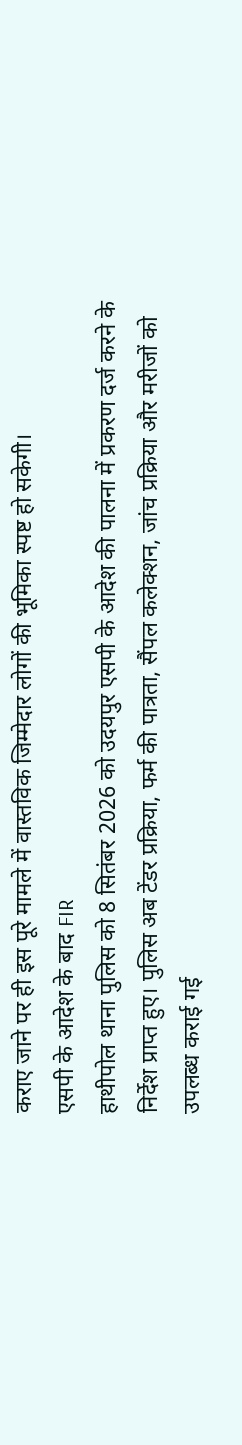कराए जाने पर ही इस पूरे मामले में वास्तविक जिम्मेदार लोगों की भूमिका स्पष्ट हो सकेगी।
एसपी के आदेश के बाद FIR
हाथीपोल थाना पुलिस को 8 सितंबर 2026 को उदयपुर एसपी के आदेश की पालना में प्रकरण दर्ज करने के निर्देश प्राप्त हुए। पुलिस अब टेंडर प्रक्रिया, फर्म की पात्रता, सैंपल कलेक्शन, जांच प्रक्रिया और मरीजों को उपलब्ध कराई गई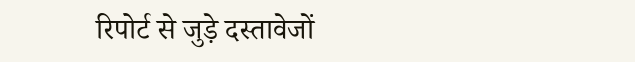रिपोर्ट से जुड़े दस्तावेजों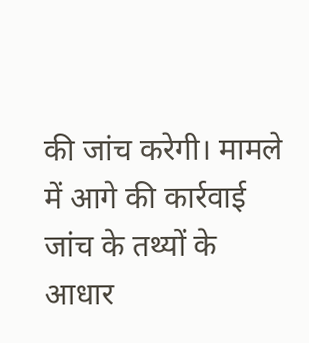की जांच करेगी। मामले में आगे की कार्रवाई जांच के तथ्यों के आधार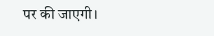पर की जाएगी।